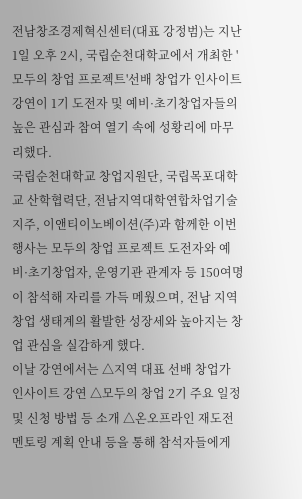전남창조경제혁신센터(대표 강정범)는 지난 1일 오후 2시, 국립순천대학교에서 개최한 '모두의 창업 프로젝트'선배 창업가 인사이트 강연이 1기 도전자 및 예비·초기창업자들의 높은 관심과 참여 열기 속에 성황리에 마무리했다.
국립순천대학교 창업지원단, 국립목포대학교 산학협력단, 전남지역대학연합차업기술지주, 이앤티이노베이션(주)과 함께한 이번 행사는 모두의 창업 프로젝트 도전자와 예비·초기창업자, 운영기관 관계자 등 150여명이 참석해 자리를 가득 메웠으며, 전남 지역 창업 생태계의 활발한 성장세와 높아지는 창업 관심을 실감하게 했다.
이날 강연에서는 △지역 대표 선배 창업가 인사이트 강연 △모두의 창업 2기 주요 일정 및 신청 방법 등 소개 △온오프라인 재도전 멘토링 계획 안내 등을 통해 참석자들에게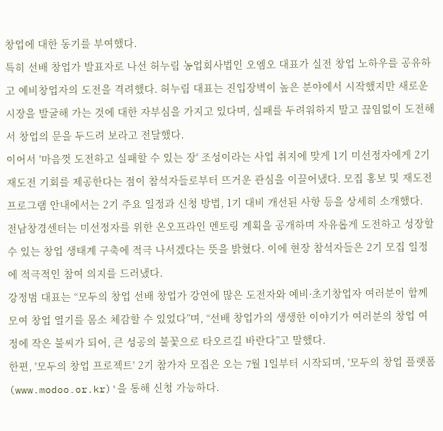창업에 대한 동기를 부여했다.
특히 선배 창업가 발표자로 나선 허누림 농업회사법인 오엠오 대표가 실전 창업 노하우를 공유하고 예비창업자의 도전을 격려했다. 허누림 대표는 진입장벽이 높은 분야에서 시작했지만 새로운 시장을 발굴해 가는 것에 대한 자부심을 가지고 있다며, 실패를 두려워하지 말고 끊임없이 도전해서 창업의 문을 두드려 보라고 전달했다.
이어서 '마음껏 도전하고 실패할 수 있는 장' 조성이라는 사업 취지에 맞게 1기 미선정자에게 2기 재도전 기회를 제공한다는 점이 참석자들로부터 뜨거운 관심을 이끌어냈다. 모집 홍보 및 재도전 프로그램 안내에서는 2기 주요 일정과 신청 방법, 1기 대비 개선된 사항 등을 상세히 소개했다.
전남창경센터는 미선정자를 위한 온오프라인 멘토링 계획을 공개하며 자유롭게 도전하고 성장할 수 있는 창업 생태계 구축에 적극 나서겠다는 뜻을 밝혔다. 이에 현장 참석자들은 2기 모집 일정에 적극적인 참여 의지를 드러냈다.
강정범 대표는 “모두의 창업 선배 창업가 강연에 많은 도전자와 예비·초기창업자 여러분이 함께 모여 창업 열기를 몸소 체감할 수 있었다”며, “선배 창업가의 생생한 이야기가 여러분의 창업 여정에 작은 불씨가 되어, 큰 성공의 불꽃으로 타오르길 바란다”고 말했다.
한편, '모두의 창업 프로젝트' 2기 참가자 모집은 오는 7월 1일부터 시작되며, '모두의 창업 플랫폼(www.modoo.or.kr)'을 통해 신청 가능하다.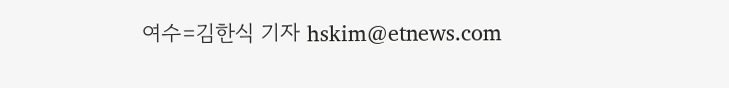여수=김한식 기자 hskim@etnews.com